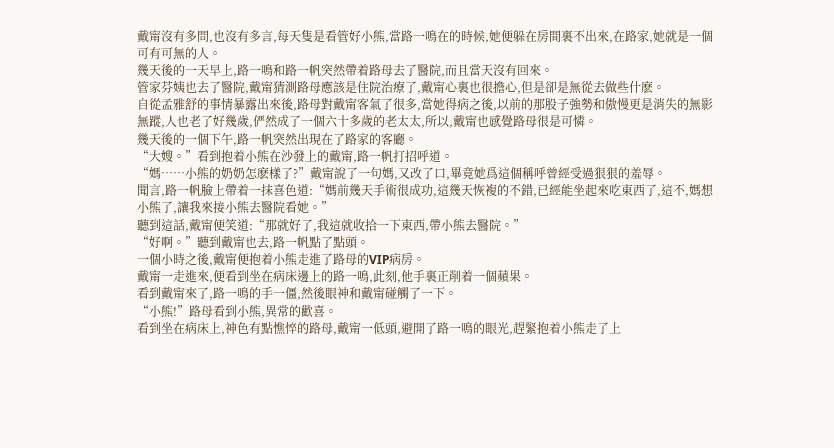戴甯沒有多問,也沒有多言,每天隻是看管好小熊,當路一鳴在的時候,她便躲在房間裏不出來,在路家,她就是一個可有可無的人。
幾天後的一天早上,路一鳴和路一帆突然帶着路母去了醫院,而且當天沒有回來。
管家芬姨也去了醫院,戴甯猜測路母應該是住院治療了,戴甯心裏也很擔心,但是卻是無從去做些什麽。
自從孟雅舒的事情暴露出來後,路母對戴甯客氣了很多,當她得病之後,以前的那股子強勢和傲慢更是消失的無影無蹤,人也老了好幾歲,俨然成了一個六十多歲的老太太,所以,戴甯也感覺路母很是可憐。
幾天後的一個下午,路一帆突然出現在了路家的客廳。
“大嫂。”看到抱着小熊在沙發上的戴甯,路一帆打招呼道。
“媽……小熊的奶奶怎麽樣了?”戴甯說了一句媽,又改了口,畢竟她爲這個稱呼曾經受過狠狠的羞辱。
聞言,路一帆臉上帶着一抹喜色道:“媽前幾天手術很成功,這幾天恢複的不錯,已經能坐起來吃東西了,這不,媽想小熊了,讓我來接小熊去醫院看她。”
聽到這話,戴甯便笑道:“那就好了,我這就收拾一下東西,帶小熊去醫院。”
“好啊。”聽到戴甯也去,路一帆點了點頭。
一個小時之後,戴甯便抱着小熊走進了路母的VIP病房。
戴甯一走進來,便看到坐在病床邊上的路一鳴,此刻,他手裏正削着一個蘋果。
看到戴甯來了,路一鳴的手一僵,然後眼神和戴甯碰觸了一下。
“小熊!”路母看到小熊,異常的歡喜。
看到坐在病床上,神色有點憔悴的路母,戴甯一低頭,避開了路一鳴的眼光,趕緊抱着小熊走了上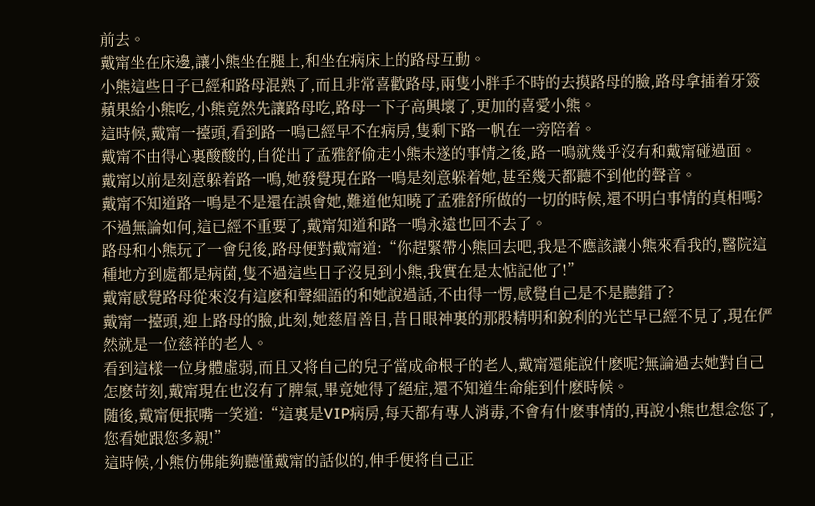前去。
戴甯坐在床邊,讓小熊坐在腿上,和坐在病床上的路母互動。
小熊這些日子已經和路母混熟了,而且非常喜歡路母,兩隻小胖手不時的去摸路母的臉,路母拿插着牙簽蘋果給小熊吃,小熊竟然先讓路母吃,路母一下子高興壞了,更加的喜愛小熊。
這時候,戴甯一擡頭,看到路一鳴已經早不在病房,隻剩下路一帆在一旁陪着。
戴甯不由得心裏酸酸的,自從出了孟雅舒偷走小熊未遂的事情之後,路一鳴就幾乎沒有和戴甯碰過面。
戴甯以前是刻意躲着路一鳴,她發覺現在路一鳴是刻意躲着她,甚至幾天都聽不到他的聲音。
戴甯不知道路一鳴是不是還在誤會她,難道他知曉了孟雅舒所做的一切的時候,還不明白事情的真相嗎?
不過無論如何,這已經不重要了,戴甯知道和路一鳴永遠也回不去了。
路母和小熊玩了一會兒後,路母便對戴甯道:“你趕緊帶小熊回去吧,我是不應該讓小熊來看我的,醫院這種地方到處都是病菌,隻不過這些日子沒見到小熊,我實在是太惦記他了!”
戴甯感覺路母從來沒有這麽和聲細語的和她說過話,不由得一愣,感覺自己是不是聽錯了?
戴甯一擡頭,迎上路母的臉,此刻,她慈眉善目,昔日眼神裏的那股精明和銳利的光芒早已經不見了,現在俨然就是一位慈祥的老人。
看到這樣一位身體虛弱,而且又将自己的兒子當成命根子的老人,戴甯還能說什麽呢?無論過去她對自己怎麽苛刻,戴甯現在也沒有了脾氣,畢竟她得了絕症,還不知道生命能到什麽時候。
随後,戴甯便抿嘴一笑道:“這裏是VIP病房,每天都有專人消毒,不會有什麽事情的,再說小熊也想念您了,您看她跟您多親!”
這時候,小熊仿佛能夠聽懂戴甯的話似的,伸手便将自己正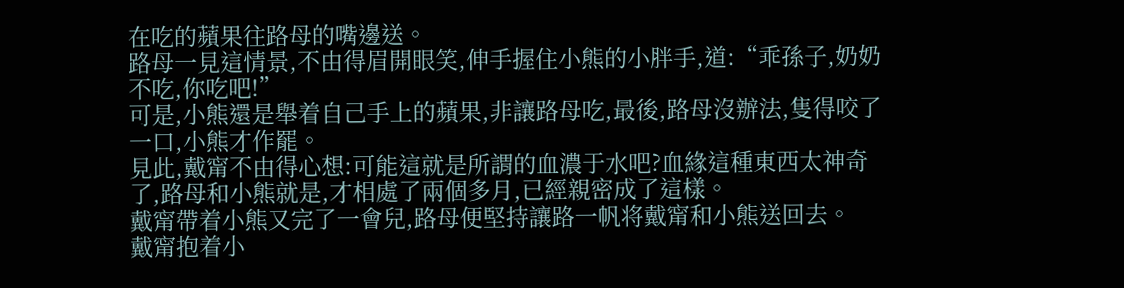在吃的蘋果往路母的嘴邊送。
路母一見這情景,不由得眉開眼笑,伸手握住小熊的小胖手,道:“乖孫子,奶奶不吃,你吃吧!”
可是,小熊還是舉着自己手上的蘋果,非讓路母吃,最後,路母沒辦法,隻得咬了一口,小熊才作罷。
見此,戴甯不由得心想:可能這就是所謂的血濃于水吧?血緣這種東西太神奇了,路母和小熊就是,才相處了兩個多月,已經親密成了這樣。
戴甯帶着小熊又完了一會兒,路母便堅持讓路一帆将戴甯和小熊送回去。
戴甯抱着小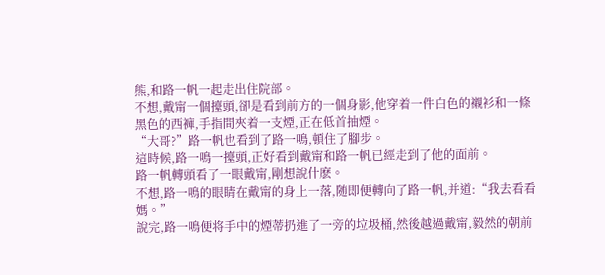熊,和路一帆一起走出住院部。
不想,戴甯一個擡頭,卻是看到前方的一個身影,他穿着一件白色的襯衫和一條黑色的西褲,手指間夾着一支煙,正在低首抽煙。
“大哥?”路一帆也看到了路一鳴,頓住了腳步。
這時候,路一鳴一擡頭,正好看到戴甯和路一帆已經走到了他的面前。
路一帆轉頭看了一眼戴甯,剛想說什麽。
不想,路一鳴的眼睛在戴甯的身上一落,随即便轉向了路一帆,并道:“我去看看媽。”
說完,路一鳴便将手中的煙蒂扔進了一旁的垃圾桶,然後越過戴甯,毅然的朝前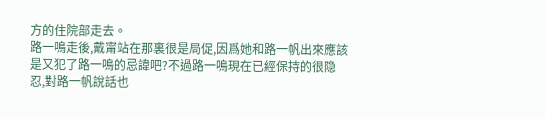方的住院部走去。
路一鳴走後,戴甯站在那裏很是局促,因爲她和路一帆出來應該是又犯了路一鳴的忌諱吧?不過路一鳴現在已經保持的很隐忍,對路一帆說話也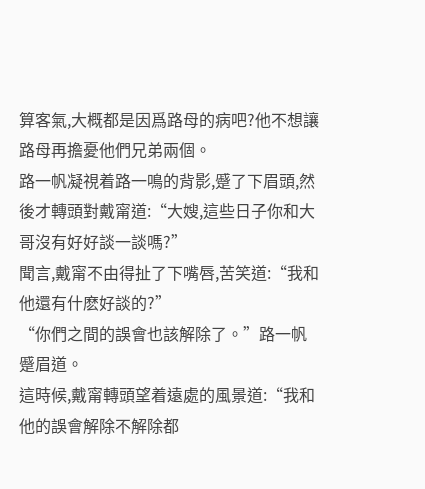算客氣,大概都是因爲路母的病吧?他不想讓路母再擔憂他們兄弟兩個。
路一帆凝視着路一鳴的背影,蹙了下眉頭,然後才轉頭對戴甯道:“大嫂,這些日子你和大哥沒有好好談一談嗎?”
聞言,戴甯不由得扯了下嘴唇,苦笑道:“我和他還有什麽好談的?”
“你們之間的誤會也該解除了。”路一帆蹙眉道。
這時候,戴甯轉頭望着遠處的風景道:“我和他的誤會解除不解除都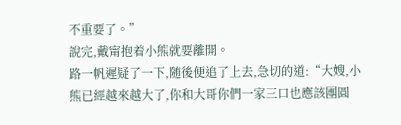不重要了。”
說完,戴甯抱着小熊就要離開。
路一帆遲疑了一下,随後便追了上去,急切的道:“大嫂,小熊已經越來越大了,你和大哥你們一家三口也應該團圓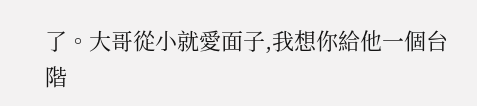了。大哥從小就愛面子,我想你給他一個台階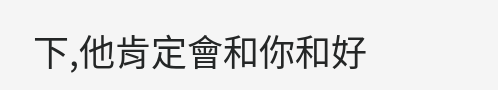下,他肯定會和你和好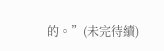的。”(未完待續)